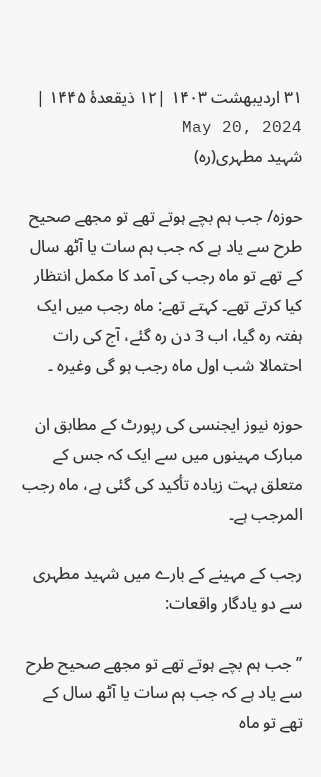۳۱ اردیبهشت ۱۴۰۳ |۱۲ ذیقعدهٔ ۱۴۴۵ | May 20, 2024
شہید مطہری(رہ)

حوزہ/ جب ہم بچے ہوتے تھے تو مجھے صحیح طرح سے یاد ہے کہ جب ہم سات یا آٹھ سال کے تھے تو ماہ رجب کی آمد کا مکمل انتظار کیا کرتے تھے۔ کہتے تھے: ماہ رجب میں ایک ہفتہ رہ گیا، اب 3 دن رہ گئے، آج کی رات احتمالا شب اول ماہ رجب ہو گی وغیرہ ۔

حوزہ نیوز ایجنسی کی رپورٹ کے مطابق ان مبارک مہینوں میں سے ایک کہ جس کے متعلق بہت زیادہ تأکید کی گئی ہے، ماہ رجب المرجب ہے۔

رجب کے مہینے کے بارے میں شہید مطہری سے دو یادگار واقعات:

’’ جب ہم بچے ہوتے تھے تو مجھے صحیح طرح سے یاد ہے کہ جب ہم سات یا آٹھ سال کے تھے تو ماہ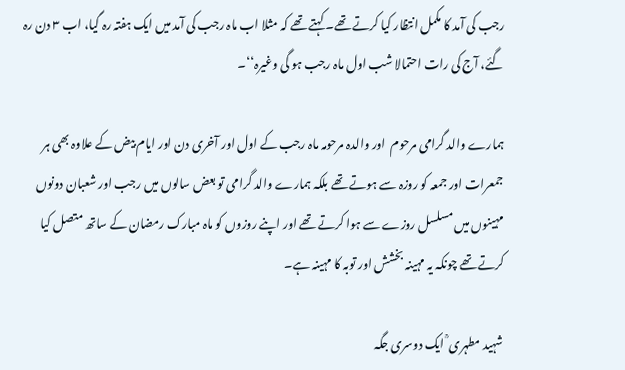رجب کی آمد کا مکمل انتظار کیا کرتے تھے۔ کہتے تھے کہ مثلا اب ماہ رجب کی آمد میں ایک ہفتہ رہ گیا، اب ۳ دن رہ گئے، آج کی رات احتمالا شب اول ماہ رجب ہو گی وغیرہ‘‘۔

ہمارے والد گرامی مرحوم  اور والدہ مرحومہ ماہ رجب کے اول اور آخری دن اور ایام بیض کے علاوہ بھی ہر جمعرات اور جمعہ کو روزہ سے ہوتے تھے بلکہ ہمارے والد گرامی تو بعض سالوں میں رجب اور شعبان دونوں مہینوں میں مسلسل روزے سے ہوا کرتے تھے اور اپنے روزوں کو ماہ مبارک رمضان کے ساتھ متصل کیا کرتے تھے چونکہ یہ مہینہ بخشش اور توبہ کا مہینہ ہے۔

شہید مطہری ؒ ایک دوسری جگہ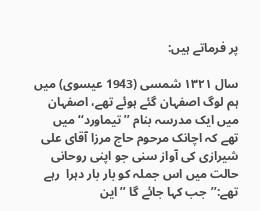پر فرماتے ہیں:

سال ۱۳۲۱ شمسی (1943 عیسوی) میں ہم لوگ اصفہان گئے ہوئے تھے، اصفہان میں ایک مدرسہ بنام ’’تیماورد‘‘ میں تھے کہ اچانک مرحوم حاج مرزا آقای علی شیرازی کی آواز سنی جو اپنی روحانی حالت میں اس جملہ کو بار بار دہرا  رہے تھے:’’جب کہا جائے گا ’’این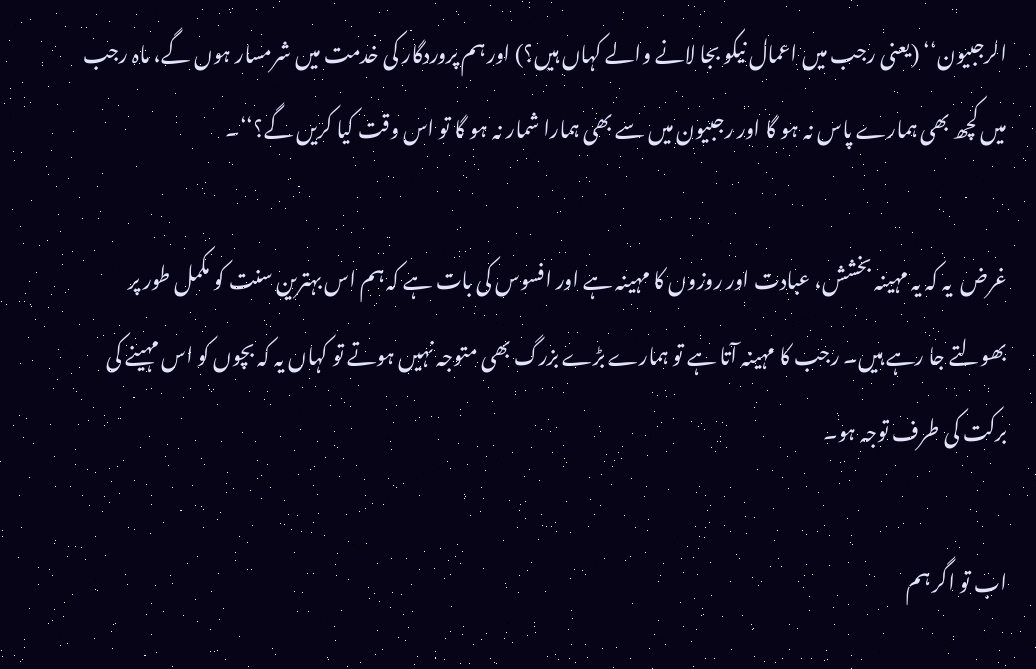الرجبیون‘‘ (یعنی رجب میں اعمال نیکو بجا لانے والے کہاں ہیں؟) اور ہم پروردگار کی خدمت میں شرمسار ہوں گے، ماہ رجب میں کچھ بھی ہمارے پاس نہ ہو گا اور رجبیون میں سے بھی ہمارا شمار نہ ہو گا تو اس وقت کیا کریں گے؟‘‘۔

غرض  یہ کہ یہ مہینہ بخشش، عبادت اور روزوں کا مہینہ ہے اور افسوس کی بات ہے کہ ہم اس بہترین سنت کو مکمل طور پر بھولتے جا رہے ہیں۔ رجب کا مہینہ آتا ہے تو ہمارے بڑے بزرگ بھی متوجہ نہیں ہوتے تو کہاں یہ کہ بچوں کو اس مہینے کی برکت کی طرف توجہ ہو۔

اب تو اگر ہم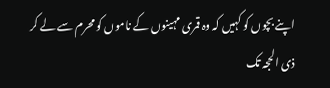اپنے بچوں کو کہیں کہ وہ قمری مہینوں کے ناموں کو محرم سے لے کر ذی الحجہ تک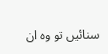سنائیں تو وہ ان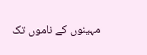مہینوں کے ناموں تک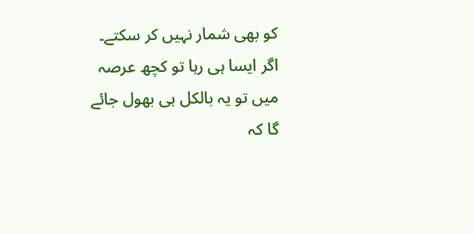کو بھی شمار نہیں کر سکتے۔ اگر ایسا ہی رہا تو کچھ عرصہ میں تو یہ بالکل ہی بھول جائے گا کہ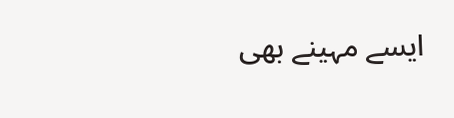ایسے مہینے بھی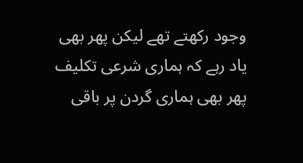وجود رکھتے تھے لیکن پھر بھی یاد رہے کہ ہماری شرعی تکلیف پھر بھی ہماری گردن پر باقی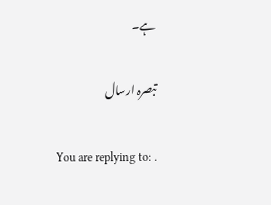ہے۔

تبصرہ ارسال

You are replying to: .